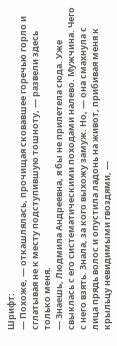Шрифт:
— Похоже, — откашлялась, прочищая сковавшее горечью горло и сглатывая не к месту подступившую тошноту, — развели здесь только меня.
— Знаешь, Людмила Андреевна, я бы не прилетела сюда. Уже свыклась с его систематическими походами налево. Мужчина. Чего с него взять. Знала, за кого выхожу замуж. Но, — она смахнула с лица прядь волос и опустила ладонь на живот, прибивая меня к крыльцу невидимыми гвоздями, —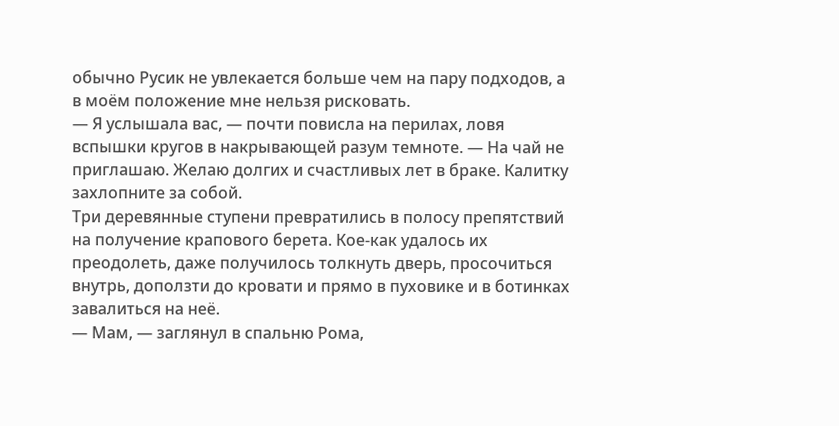обычно Русик не увлекается больше чем на пару подходов, а в моём положение мне нельзя рисковать.
— Я услышала вас, — почти повисла на перилах, ловя вспышки кругов в накрывающей разум темноте. — На чай не приглашаю. Желаю долгих и счастливых лет в браке. Калитку захлопните за собой.
Три деревянные ступени превратились в полосу препятствий на получение крапового берета. Кое-как удалось их преодолеть, даже получилось толкнуть дверь, просочиться внутрь, доползти до кровати и прямо в пуховике и в ботинках завалиться на неё.
— Мам, — заглянул в спальню Рома,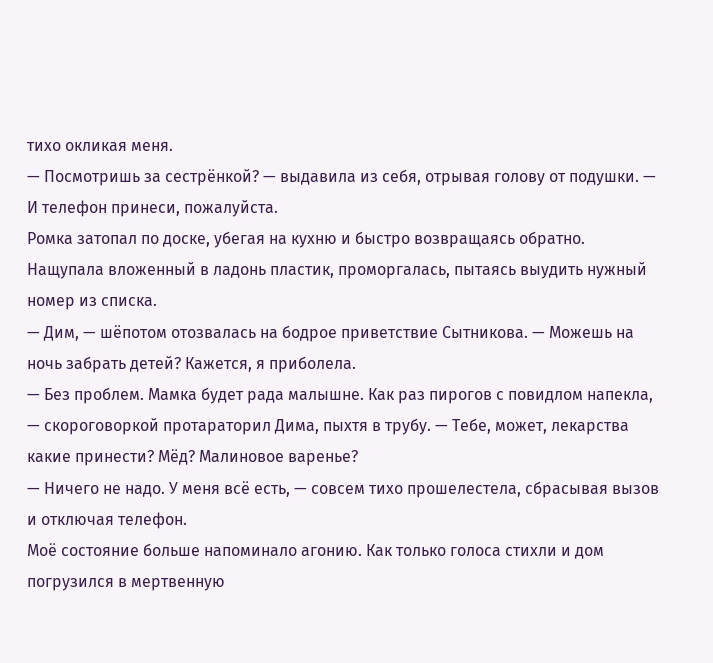тихо окликая меня.
— Посмотришь за сестрёнкой? — выдавила из себя, отрывая голову от подушки. — И телефон принеси, пожалуйста.
Ромка затопал по доске, убегая на кухню и быстро возвращаясь обратно. Нащупала вложенный в ладонь пластик, проморгалась, пытаясь выудить нужный номер из списка.
— Дим, — шёпотом отозвалась на бодрое приветствие Сытникова. — Можешь на ночь забрать детей? Кажется, я приболела.
— Без проблем. Мамка будет рада малышне. Как раз пирогов с повидлом напекла, — скороговоркой протараторил Дима, пыхтя в трубу. — Тебе, может, лекарства какие принести? Мёд? Малиновое варенье?
— Ничего не надо. У меня всё есть, — совсем тихо прошелестела, сбрасывая вызов и отключая телефон.
Моё состояние больше напоминало агонию. Как только голоса стихли и дом погрузился в мертвенную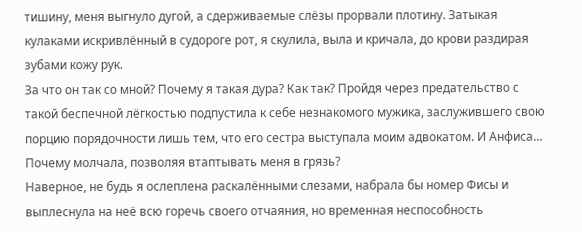тишину, меня выгнуло дугой, а сдерживаемые слёзы прорвали плотину. Затыкая кулаками искривлённый в судороге рот, я скулила, выла и кричала, до крови раздирая зубами кожу рук.
За что он так со мной? Почему я такая дура? Как так? Пройдя через предательство с такой беспечной лёгкостью подпустила к себе незнакомого мужика, заслужившего свою порцию порядочности лишь тем, что его сестра выступала моим адвокатом. И Анфиса… Почему молчала, позволяя втаптывать меня в грязь?
Наверное, не будь я ослеплена раскалёнными слезами, набрала бы номер Фисы и выплеснула на неё всю горечь своего отчаяния, но временная неспособность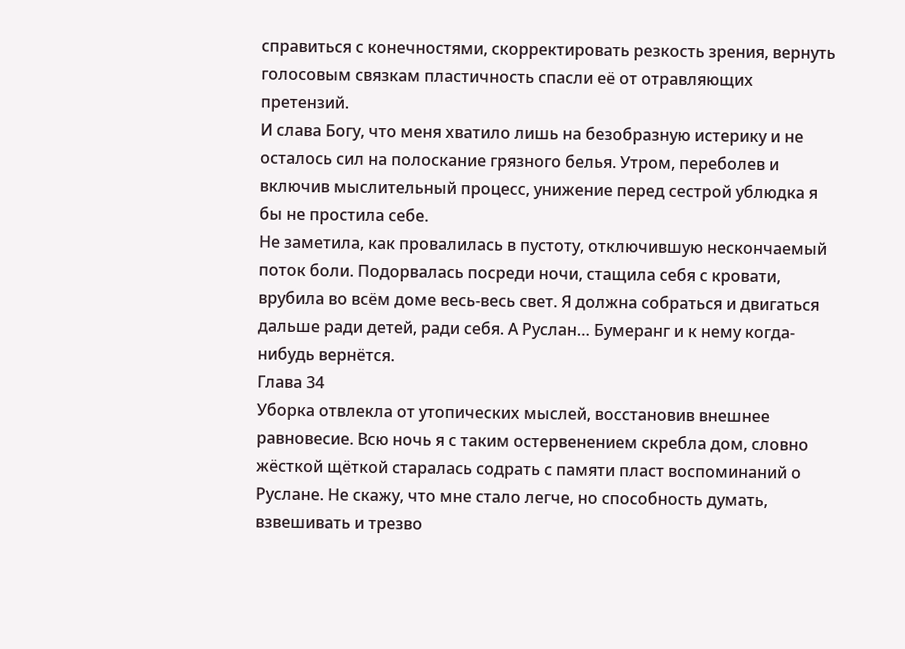справиться с конечностями, скорректировать резкость зрения, вернуть голосовым связкам пластичность спасли её от отравляющих претензий.
И слава Богу, что меня хватило лишь на безобразную истерику и не осталось сил на полоскание грязного белья. Утром, переболев и включив мыслительный процесс, унижение перед сестрой ублюдка я бы не простила себе.
Не заметила, как провалилась в пустоту, отключившую нескончаемый поток боли. Подорвалась посреди ночи, стащила себя с кровати, врубила во всём доме весь-весь свет. Я должна собраться и двигаться дальше ради детей, ради себя. А Руслан… Бумеранг и к нему когда-нибудь вернётся.
Глава 34
Уборка отвлекла от утопических мыслей, восстановив внешнее равновесие. Всю ночь я с таким остервенением скребла дом, словно жёсткой щёткой старалась содрать с памяти пласт воспоминаний о Руслане. Не скажу, что мне стало легче, но способность думать, взвешивать и трезво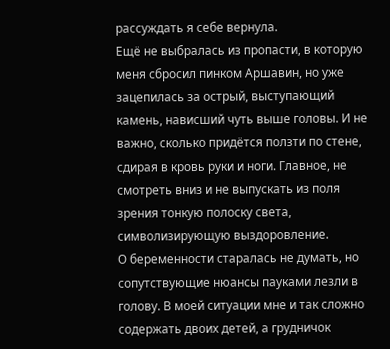рассуждать я себе вернула.
Ещё не выбралась из пропасти, в которую меня сбросил пинком Аршавин, но уже зацепилась за острый, выступающий камень, нависший чуть выше головы. И не важно, сколько придётся ползти по стене, сдирая в кровь руки и ноги. Главное, не смотреть вниз и не выпускать из поля зрения тонкую полоску света, символизирующую выздоровление.
О беременности старалась не думать, но сопутствующие нюансы пауками лезли в голову. В моей ситуации мне и так сложно содержать двоих детей, а грудничок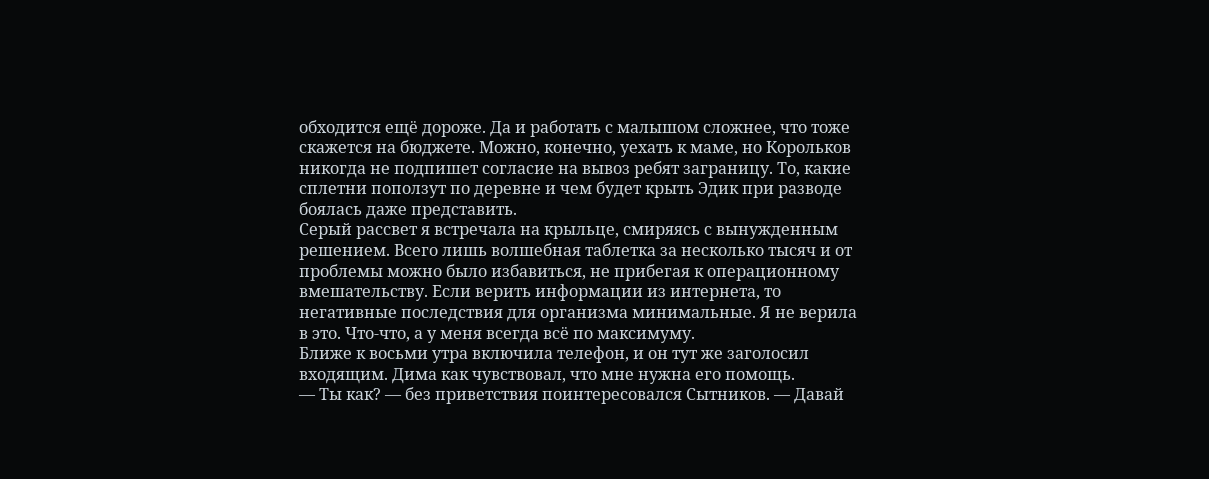обходится ещё дороже. Да и работать с малышом сложнее, что тоже скажется на бюджете. Можно, конечно, уехать к маме, но Корольков никогда не подпишет согласие на вывоз ребят заграницу. То, какие сплетни поползут по деревне и чем будет крыть Эдик при разводе боялась даже представить.
Серый рассвет я встречала на крыльце, смиряясь с вынужденным решением. Всего лишь волшебная таблетка за несколько тысяч и от проблемы можно было избавиться, не прибегая к операционному вмешательству. Если верить информации из интернета, то негативные последствия для организма минимальные. Я не верила в это. Что-что, а у меня всегда всё по максимуму.
Ближе к восьми утра включила телефон, и он тут же заголосил входящим. Дима как чувствовал, что мне нужна его помощь.
— Ты как? — без приветствия поинтересовался Сытников. — Давай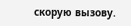скорую вызову.